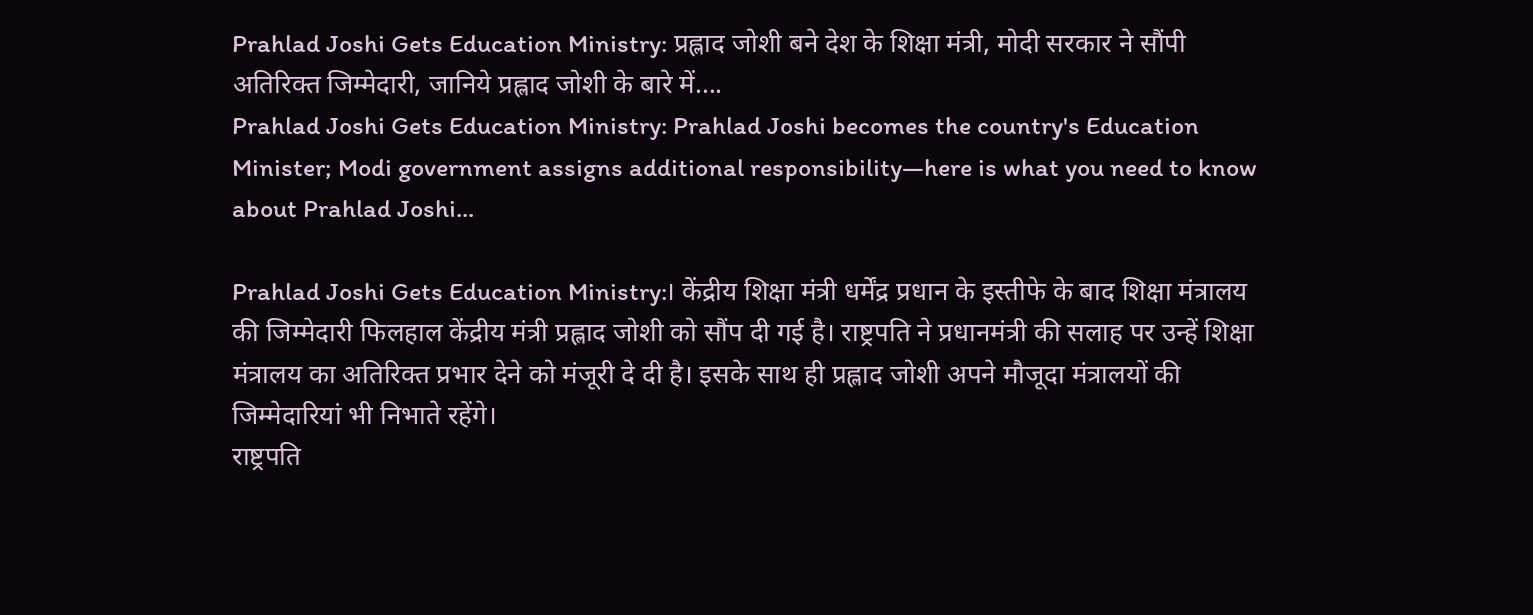Prahlad Joshi Gets Education Ministry: प्रह्लाद जोशी बने देश के शिक्षा मंत्री, मोदी सरकार ने सौंपी अतिरिक्त जिम्मेदारी, जानिये प्रह्लाद जोशी के बारे में….
Prahlad Joshi Gets Education Ministry: Prahlad Joshi becomes the country's Education Minister; Modi government assigns additional responsibility—here is what you need to know about Prahlad Joshi...

Prahlad Joshi Gets Education Ministry:। केंद्रीय शिक्षा मंत्री धर्मेंद्र प्रधान के इस्तीफे के बाद शिक्षा मंत्रालय की जिम्मेदारी फिलहाल केंद्रीय मंत्री प्रह्लाद जोशी को सौंप दी गई है। राष्ट्रपति ने प्रधानमंत्री की सलाह पर उन्हें शिक्षा मंत्रालय का अतिरिक्त प्रभार देने को मंजूरी दे दी है। इसके साथ ही प्रह्लाद जोशी अपने मौजूदा मंत्रालयों की जिम्मेदारियां भी निभाते रहेंगे।
राष्ट्रपति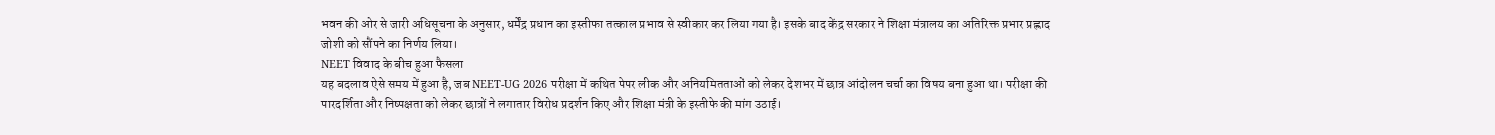भवन की ओर से जारी अधिसूचना के अनुसार, धर्मेंद्र प्रधान का इस्तीफा तत्काल प्रभाव से स्वीकार कर लिया गया है। इसके बाद केंद्र सरकार ने शिक्षा मंत्रालय का अतिरिक्त प्रभार प्रह्लाद जोशी को सौंपने का निर्णय लिया।
NEET विवाद के बीच हुआ फैसला
यह बदलाव ऐसे समय में हुआ है, जब NEET-UG 2026 परीक्षा में कथित पेपर लीक और अनियमितताओं को लेकर देशभर में छात्र आंदोलन चर्चा का विषय बना हुआ था। परीक्षा की पारदर्शिता और निष्पक्षता को लेकर छात्रों ने लगातार विरोध प्रदर्शन किए और शिक्षा मंत्री के इस्तीफे की मांग उठाई।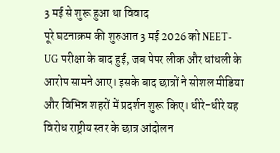3 मई से शुरू हुआ था विवाद
पूरे घटनाक्रम की शुरुआत 3 मई 2026 को NEET-UG परीक्षा के बाद हुई, जब पेपर लीक और धांधली के आरोप सामने आए। इसके बाद छात्रों ने सोशल मीडिया और विभिन्न शहरों में प्रदर्शन शुरू किए। धीरे-धीरे यह विरोध राष्ट्रीय स्तर के छात्र आंदोलन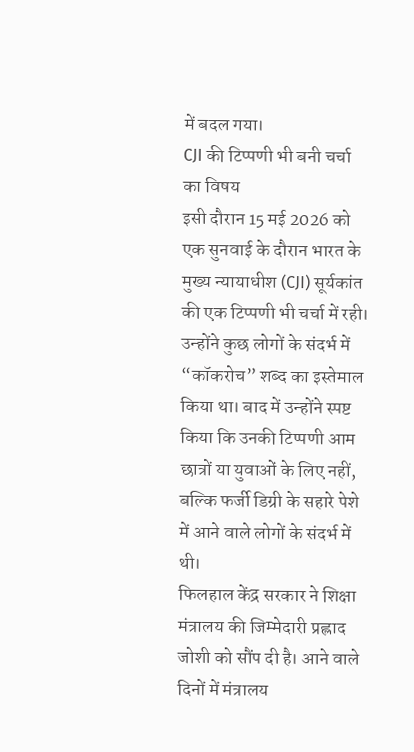में बदल गया।
CJI की टिप्पणी भी बनी चर्चा का विषय
इसी दौरान 15 मई 2026 को एक सुनवाई के दौरान भारत के मुख्य न्यायाधीश (CJI) सूर्यकांत की एक टिप्पणी भी चर्चा में रही। उन्होंने कुछ लोगों के संदर्भ में “कॉकरोच” शब्द का इस्तेमाल किया था। बाद में उन्होंने स्पष्ट किया कि उनकी टिप्पणी आम छात्रों या युवाओं के लिए नहीं, बल्कि फर्जी डिग्री के सहारे पेशे में आने वाले लोगों के संदर्भ में थी।
फिलहाल केंद्र सरकार ने शिक्षा मंत्रालय की जिम्मेदारी प्रह्लाद जोशी को सौंप दी है। आने वाले दिनों में मंत्रालय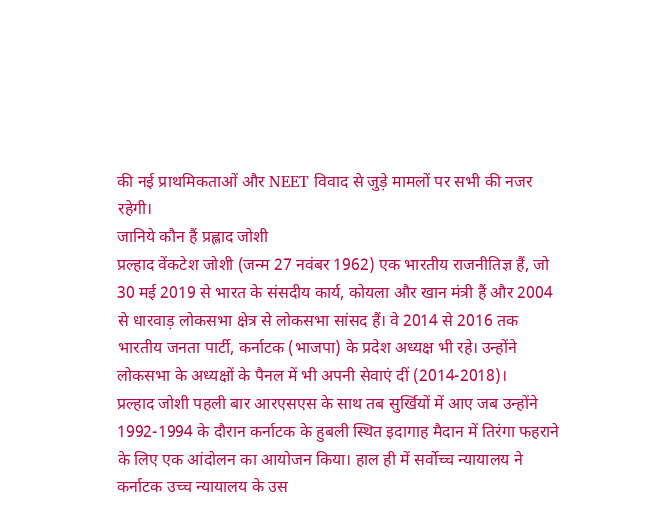की नई प्राथमिकताओं और NEET विवाद से जुड़े मामलों पर सभी की नजर रहेगी।
जानिये कौन हैं प्रह्लाद जोशी
प्रल्हाद वेंकटेश जोशी (जन्म 27 नवंबर 1962) एक भारतीय राजनीतिज्ञ हैं, जो 30 मई 2019 से भारत के संसदीय कार्य, कोयला और खान मंत्री हैं और 2004 से धारवाड़ लोकसभा क्षेत्र से लोकसभा सांसद हैं। वे 2014 से 2016 तक भारतीय जनता पार्टी, कर्नाटक (भाजपा) के प्रदेश अध्यक्ष भी रहे। उन्होंने लोकसभा के अध्यक्षों के पैनल में भी अपनी सेवाएं दीं (2014-2018)।
प्रल्हाद जोशी पहली बार आरएसएस के साथ तब सुर्खियों में आए जब उन्होंने 1992-1994 के दौरान कर्नाटक के हुबली स्थित इदागाह मैदान में तिरंगा फहराने के लिए एक आंदोलन का आयोजन किया। हाल ही में सर्वोच्च न्यायालय ने कर्नाटक उच्च न्यायालय के उस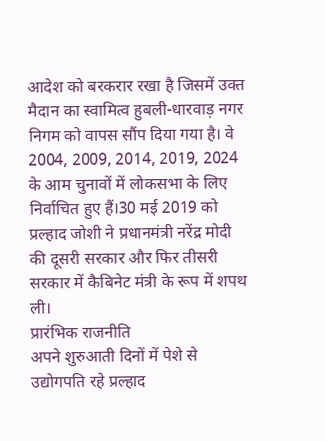आदेश को बरकरार रखा है जिसमें उक्त मैदान का स्वामित्व हुबली-धारवाड़ नगर निगम को वापस सौंप दिया गया है। वे 2004, 2009, 2014, 2019, 2024 के आम चुनावों में लोकसभा के लिए निर्वाचित हुए हैं।30 मई 2019 को प्रल्हाद जोशी ने प्रधानमंत्री नरेंद्र मोदी की दूसरी सरकार और फिर तीसरी सरकार में कैबिनेट मंत्री के रूप में शपथ ली।
प्रारंभिक राजनीति
अपने शुरुआती दिनों में पेशे से उद्योगपति रहे प्रल्हाद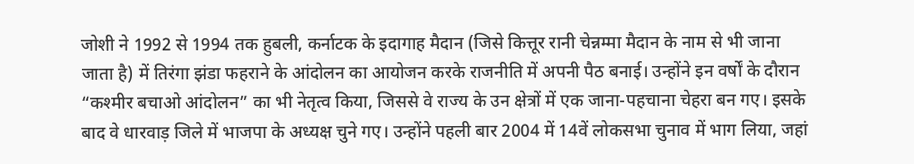जोशी ने 1992 से 1994 तक हुबली, कर्नाटक के इदागाह मैदान (जिसे कित्तूर रानी चेन्नम्मा मैदान के नाम से भी जाना जाता है) में तिरंगा झंडा फहराने के आंदोलन का आयोजन करके राजनीति में अपनी पैठ बनाई। उन्होंने इन वर्षों के दौरान “कश्मीर बचाओ आंदोलन” का भी नेतृत्व किया, जिससे वे राज्य के उन क्षेत्रों में एक जाना-पहचाना चेहरा बन गए। इसके बाद वे धारवाड़ जिले में भाजपा के अध्यक्ष चुने गए। उन्होंने पहली बार 2004 में 14वें लोकसभा चुनाव में भाग लिया, जहां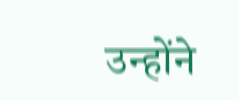उन्होंने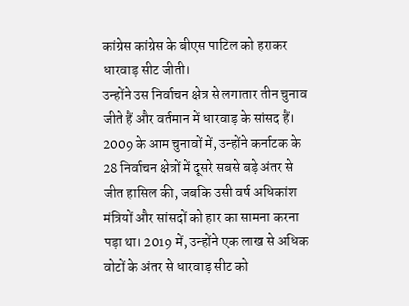कांग्रेस कांग्रेस के बीएस पाटिल को हराकर धारवाड़ सीट जीती।
उन्होंने उस निर्वाचन क्षेत्र से लगातार तीन चुनाव जीते हैं और वर्तमान में धारवाड़ के सांसद हैं। 2009 के आम चुनावों में, उन्होंने कर्नाटक के 28 निर्वाचन क्षेत्रों में दूसरे सबसे बड़े अंतर से जीत हासिल की, जबकि उसी वर्ष अधिकांश मंत्रियों और सांसदों को हार का सामना करना पड़ा था। 2019 में, उन्होंने एक लाख से अधिक वोटों के अंतर से धारवाड़ सीट को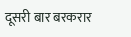दूसरी बार बरकरार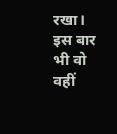रखा। इस बार भी वो वहीं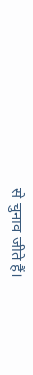से चुनाव जीते हैं।